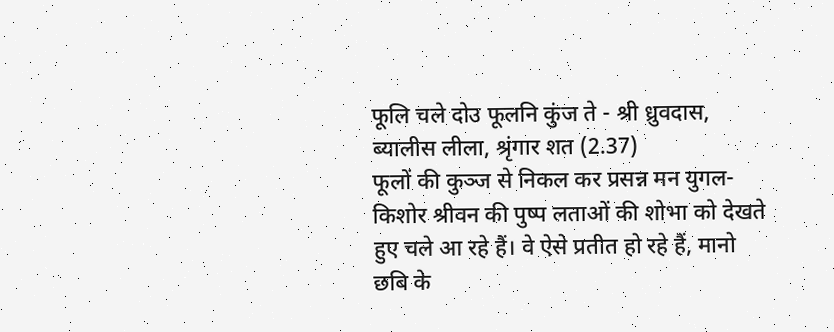फूलि चले दोउ फूलनि कुंज ते - श्री ध्रुवदास, ब्यालीस लीला, श्रृंगार शत (2.37)
फूलों की कुञ्ज से निकल कर प्रसन्न मन युगल-किशोर श्रीवन की पुष्प लताओं की शोभा को देखते हुए चले आ रहे हैं। वे ऐसे प्रतीत हो रहे हैं, मानो छबि के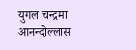युगल चन्द्रमा आनन्दोल्लास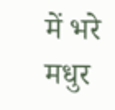में भरे मधुर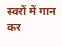स्वरों में गान कर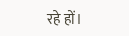रहे हों।